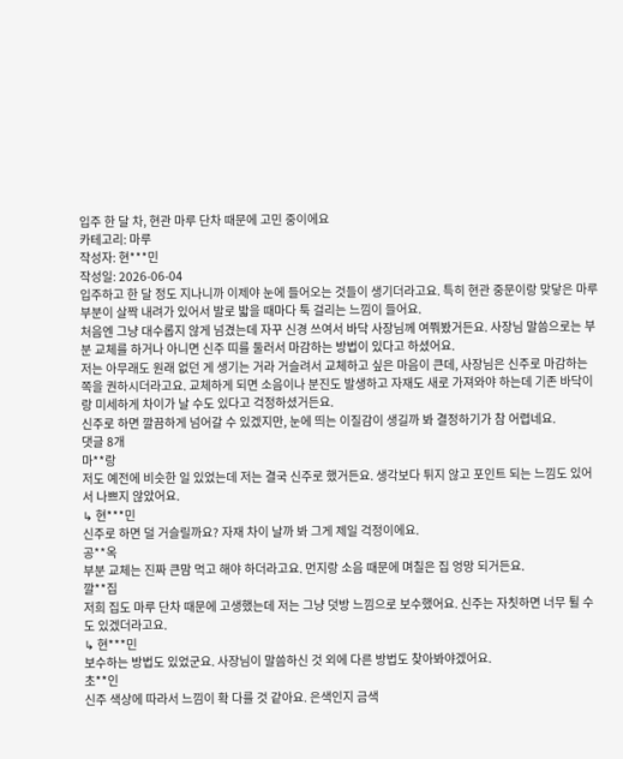입주 한 달 차, 현관 마루 단차 때문에 고민 중이에요
카테고리: 마루
작성자: 현***민
작성일: 2026-06-04
입주하고 한 달 정도 지나니까 이제야 눈에 들어오는 것들이 생기더라고요. 특히 현관 중문이랑 맞닿은 마루 부분이 살짝 내려가 있어서 발로 밟을 때마다 툭 걸리는 느낌이 들어요.
처음엔 그냥 대수롭지 않게 넘겼는데 자꾸 신경 쓰여서 바닥 사장님께 여쭤봤거든요. 사장님 말씀으로는 부분 교체를 하거나 아니면 신주 띠를 둘러서 마감하는 방법이 있다고 하셨어요.
저는 아무래도 원래 없던 게 생기는 거라 거슬려서 교체하고 싶은 마음이 큰데, 사장님은 신주로 마감하는 쪽을 권하시더라고요. 교체하게 되면 소음이나 분진도 발생하고 자재도 새로 가져와야 하는데 기존 바닥이랑 미세하게 차이가 날 수도 있다고 걱정하셨거든요.
신주로 하면 깔끔하게 넘어갈 수 있겠지만, 눈에 띄는 이질감이 생길까 봐 결정하기가 참 어렵네요.
댓글 8개
마**랑
저도 예전에 비슷한 일 있었는데 저는 결국 신주로 했거든요. 생각보다 튀지 않고 포인트 되는 느낌도 있어서 나쁘지 않았어요.
↳ 현***민
신주로 하면 덜 거슬릴까요? 자재 차이 날까 봐 그게 제일 걱정이에요.
공**옥
부분 교체는 진짜 큰맘 먹고 해야 하더라고요. 먼지랑 소음 때문에 며칠은 집 엉망 되거든요.
깔**집
저희 집도 마루 단차 때문에 고생했는데 저는 그냥 덧방 느낌으로 보수했어요. 신주는 자칫하면 너무 튈 수도 있겠더라고요.
↳ 현***민
보수하는 방법도 있었군요. 사장님이 말씀하신 것 외에 다른 방법도 찾아봐야겠어요.
초**인
신주 색상에 따라서 느낌이 확 다를 것 같아요. 은색인지 금색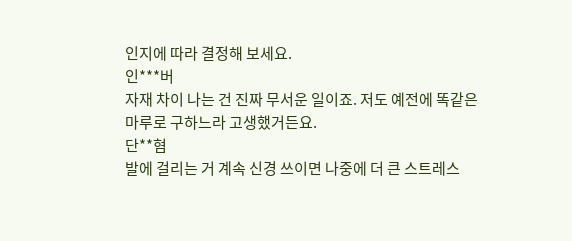인지에 따라 결정해 보세요.
인***버
자재 차이 나는 건 진짜 무서운 일이죠. 저도 예전에 똑같은 마루로 구하느라 고생했거든요.
단**혐
발에 걸리는 거 계속 신경 쓰이면 나중에 더 큰 스트레스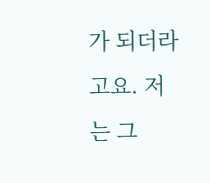가 되더라고요. 저는 그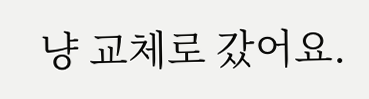냥 교체로 갔어요.